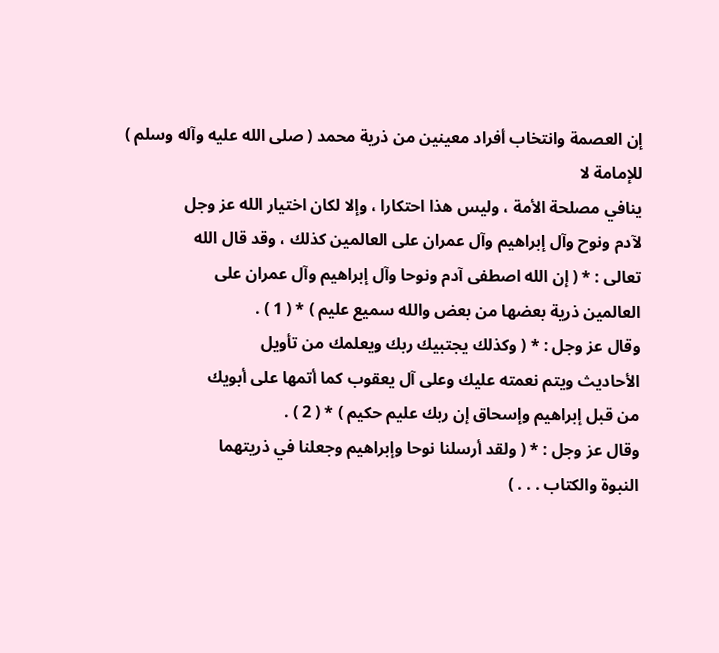إن العصمة وانتخاب أفراد معينين من ذرية محمد ( صلى الله عليه وآله وسلم ) للإمامة لا
ينافي مصلحة الأمة ، وليس هذا احتكارا ، وإلا لكان اختيار الله عز وجل
لآدم ونوح وآل إبراهيم وآل عمران على العالمين كذلك ، وقد قال الله
تعالى : * ( إن الله اصطفى آدم ونوحا وآل إبراهيم وآل عمران على
العالمين ذرية بعضها من بعض والله سميع عليم ) * ( 1 ) .
وقال عز وجل : * ( وكذلك يجتبيك ربك ويعلمك من تأويل
الأحاديث ويتم نعمته عليك وعلى آل يعقوب كما أتمها على أبويك
من قبل إبراهيم وإسحاق إن ربك عليم حكيم ) * ( 2 ) .
وقال عز وجل : * ( ولقد أرسلنا نوحا وإبراهيم وجعلنا في ذريتهما
النبوة والكتاب . . . )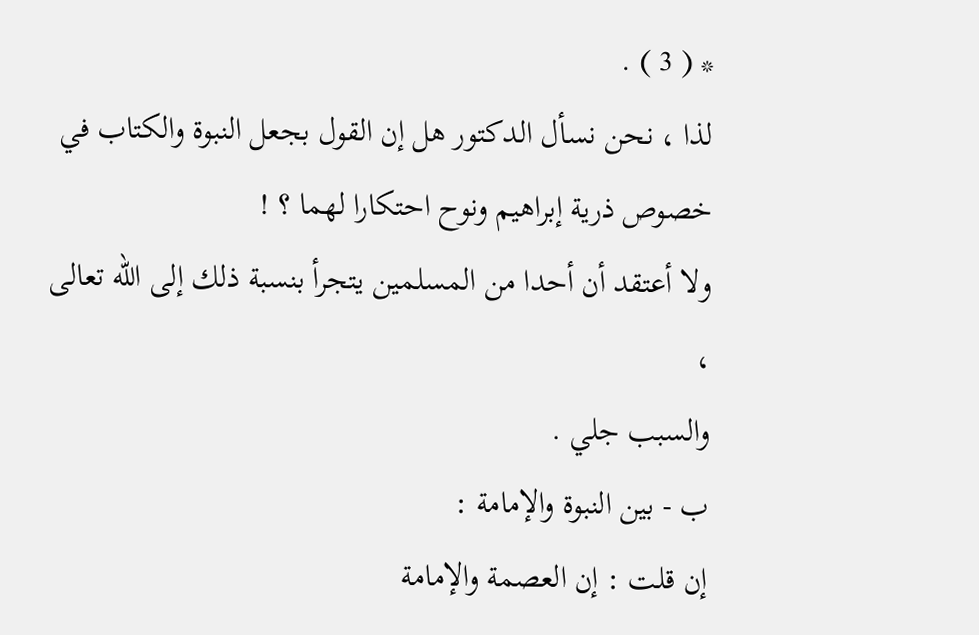* ( 3 ) .
لذا ، نحن نسأل الدكتور هل إن القول بجعل النبوة والكتاب في
خصوص ذرية إبراهيم ونوح احتكارا لهما ؟ !
ولا أعتقد أن أحدا من المسلمين يتجرأ بنسبة ذلك إلى الله تعالى ،
والسبب جلي .
ب - بين النبوة والإمامة :
إن قلت : إن العصمة والإمامة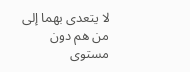لا يتعدى بهما إلى من هم دون مستوى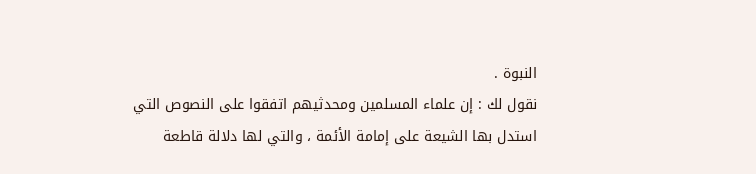النبوة .
نقول لك : إن علماء المسلمين ومحدثيهم اتفقوا على النصوص التي
استدل بها الشيعة على إمامة الأئمة ، والتي لها دلالة قاطعة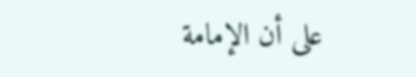على أن الإمامة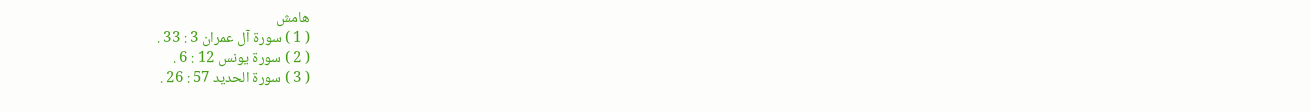هامش
( 1 ) سورة آل عمران 3 : 33 .
( 2 ) سورة يونس 12 : 6 .
( 3 ) سورة الحديد 57 : 26 .